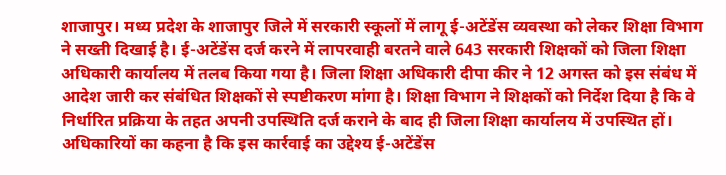शाजापुर। मध्य प्रदेश के शाजापुर जिले में सरकारी स्कूलों में लागू ई-अटेंडेंस व्यवस्था को लेकर शिक्षा विभाग ने सख्ती दिखाई है। ई-अटेंडेंस दर्ज करने में लापरवाही बरतने वाले 643 सरकारी शिक्षकों को जिला शिक्षा अधिकारी कार्यालय में तलब किया गया है। जिला शिक्षा अधिकारी दीपा कीर ने 12 अगस्त को इस संबंध में आदेश जारी कर संबंधित शिक्षकों से स्पष्टीकरण मांगा है। शिक्षा विभाग ने शिक्षकों को निर्देश दिया है कि वे निर्धारित प्रक्रिया के तहत अपनी उपस्थिति दर्ज कराने के बाद ही जिला शिक्षा कार्यालय में उपस्थित हों। अधिकारियों का कहना है कि इस कार्रवाई का उद्देश्य ई-अटेंडेंस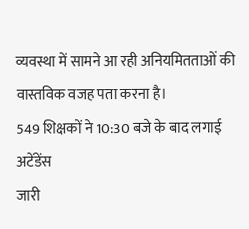व्यवस्था में सामने आ रही अनियमितताओं की वास्तविक वजह पता करना है।
549 शिक्षकों ने 10:30 बजे के बाद लगाई अटेंडेंस
जारी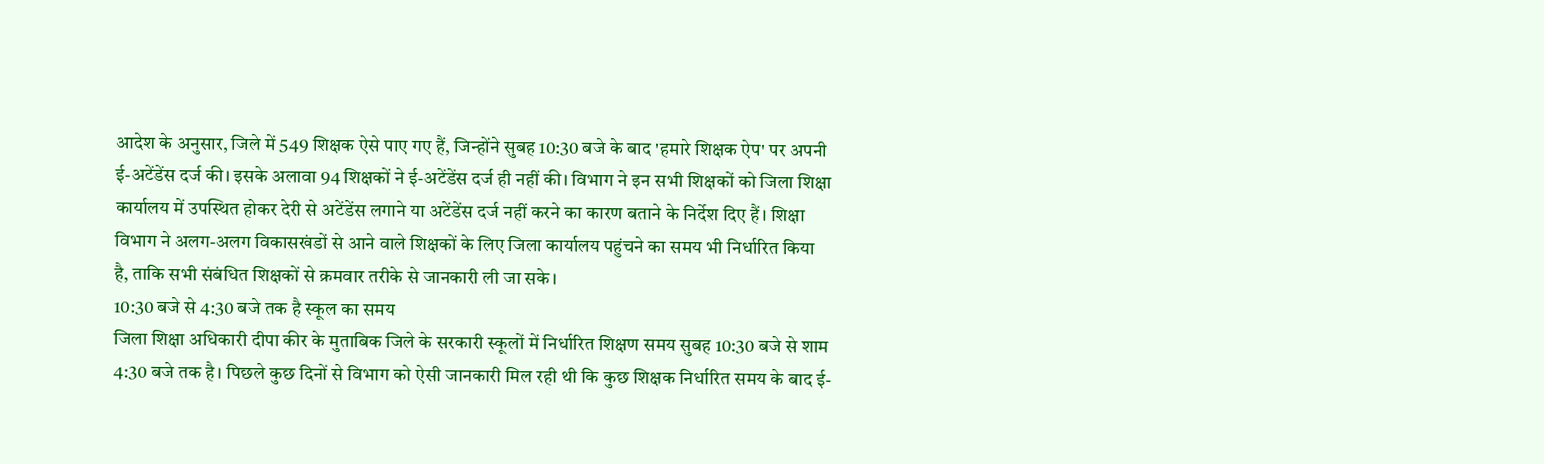आदेश के अनुसार, जिले में 549 शिक्षक ऐसे पाए गए हैं, जिन्होंने सुबह 10:30 बजे के बाद 'हमारे शिक्षक ऐप' पर अपनी ई-अटेंडेंस दर्ज की। इसके अलावा 94 शिक्षकों ने ई-अटेंडेंस दर्ज ही नहीं की। विभाग ने इन सभी शिक्षकों को जिला शिक्षा कार्यालय में उपस्थित होकर देरी से अटेंडेंस लगाने या अटेंडेंस दर्ज नहीं करने का कारण बताने के निर्देश दिए हैं। शिक्षा विभाग ने अलग-अलग विकासखंडों से आने वाले शिक्षकों के लिए जिला कार्यालय पहुंचने का समय भी निर्धारित किया है, ताकि सभी संबंधित शिक्षकों से क्रमवार तरीके से जानकारी ली जा सके।
10:30 बजे से 4:30 बजे तक है स्कूल का समय
जिला शिक्षा अधिकारी दीपा कीर के मुताबिक जिले के सरकारी स्कूलों में निर्धारित शिक्षण समय सुबह 10:30 बजे से शाम 4:30 बजे तक है। पिछले कुछ दिनों से विभाग को ऐसी जानकारी मिल रही थी कि कुछ शिक्षक निर्धारित समय के बाद ई-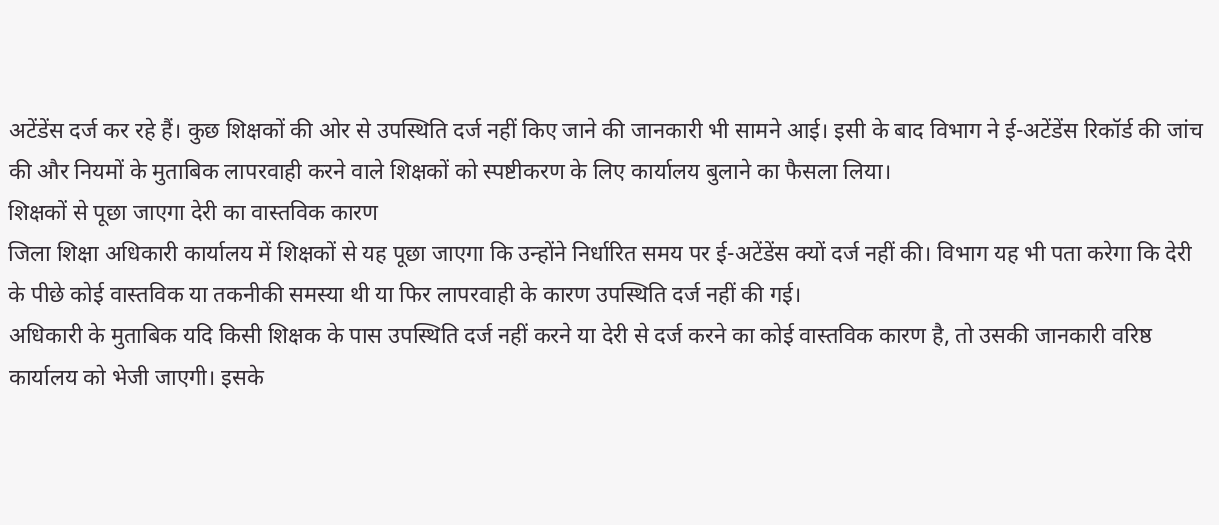अटेंडेंस दर्ज कर रहे हैं। कुछ शिक्षकों की ओर से उपस्थिति दर्ज नहीं किए जाने की जानकारी भी सामने आई। इसी के बाद विभाग ने ई-अटेंडेंस रिकॉर्ड की जांच की और नियमों के मुताबिक लापरवाही करने वाले शिक्षकों को स्पष्टीकरण के लिए कार्यालय बुलाने का फैसला लिया।
शिक्षकों से पूछा जाएगा देरी का वास्तविक कारण
जिला शिक्षा अधिकारी कार्यालय में शिक्षकों से यह पूछा जाएगा कि उन्होंने निर्धारित समय पर ई-अटेंडेंस क्यों दर्ज नहीं की। विभाग यह भी पता करेगा कि देरी के पीछे कोई वास्तविक या तकनीकी समस्या थी या फिर लापरवाही के कारण उपस्थिति दर्ज नहीं की गई।
अधिकारी के मुताबिक यदि किसी शिक्षक के पास उपस्थिति दर्ज नहीं करने या देरी से दर्ज करने का कोई वास्तविक कारण है, तो उसकी जानकारी वरिष्ठ कार्यालय को भेजी जाएगी। इसके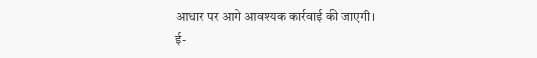आधार पर आगे आवश्यक कार्रवाई की जाएगी।
ई-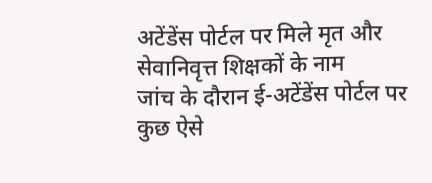अटेंडेंस पोर्टल पर मिले मृत और सेवानिवृत्त शिक्षकों के नाम
जांच के दौरान ई-अटेंडेंस पोर्टल पर कुछ ऐसे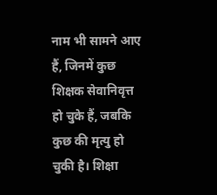नाम भी सामने आए हैं, जिनमें कुछ शिक्षक सेवानिवृत्त हो चुके हैं, जबकि कुछ की मृत्यु हो चुकी है। शिक्षा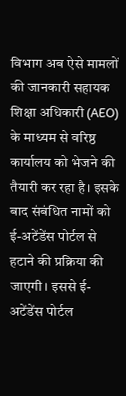विभाग अब ऐसे मामलों की जानकारी सहायक शिक्षा अधिकारी (AEO) के माध्यम से वरिष्ठ कार्यालय को भेजने की तैयारी कर रहा है। इसके बाद संबंधित नामों को ई-अटेंडेंस पोर्टल से हटाने की प्रक्रिया की जाएगी। इससे ई-अटेंडेंस पोर्टल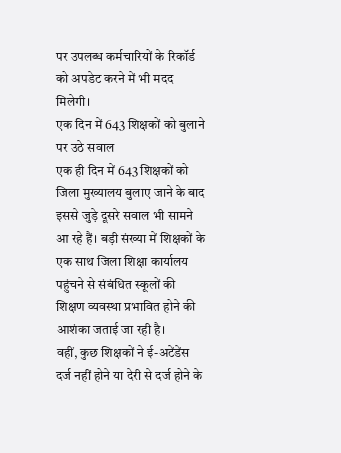पर उपलब्ध कर्मचारियों के रिकॉर्ड को अपडेट करने में भी मदद मिलेगी।
एक दिन में 643 शिक्षकों को बुलाने पर उठे सवाल
एक ही दिन में 643 शिक्षकों को जिला मुख्यालय बुलाए जाने के बाद इससे जुड़े दूसरे सवाल भी सामने आ रहे हैं। बड़ी संख्या में शिक्षकों के एक साथ जिला शिक्षा कार्यालय पहुंचने से संबंधित स्कूलों की शिक्षण व्यवस्था प्रभावित होने की आशंका जताई जा रही है।
वहीं, कुछ शिक्षकों ने ई-अटेंडेंस दर्ज नहीं होने या देरी से दर्ज होने के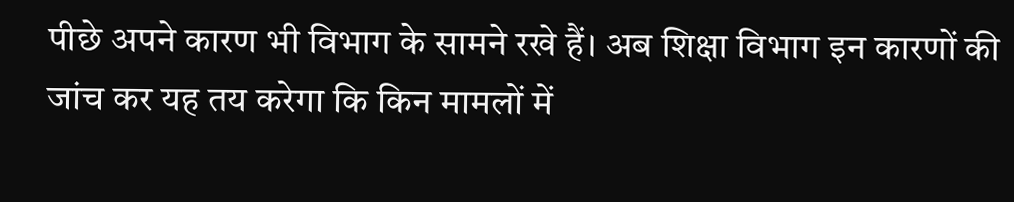पीछे अपने कारण भी विभाग के सामने रखे हैं। अब शिक्षा विभाग इन कारणों की जांच कर यह तय करेगा कि किन मामलों में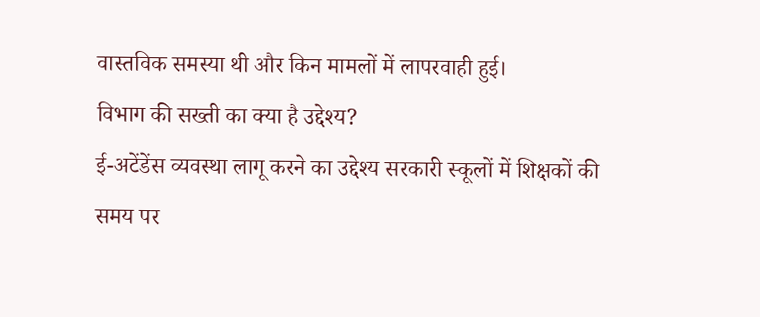वास्तविक समस्या थी और किन मामलों में लापरवाही हुई।
विभाग की सख्ती का क्या है उद्देश्य?
ई-अटेंडेंस व्यवस्था लागू करने का उद्देश्य सरकारी स्कूलों में शिक्षकों की समय पर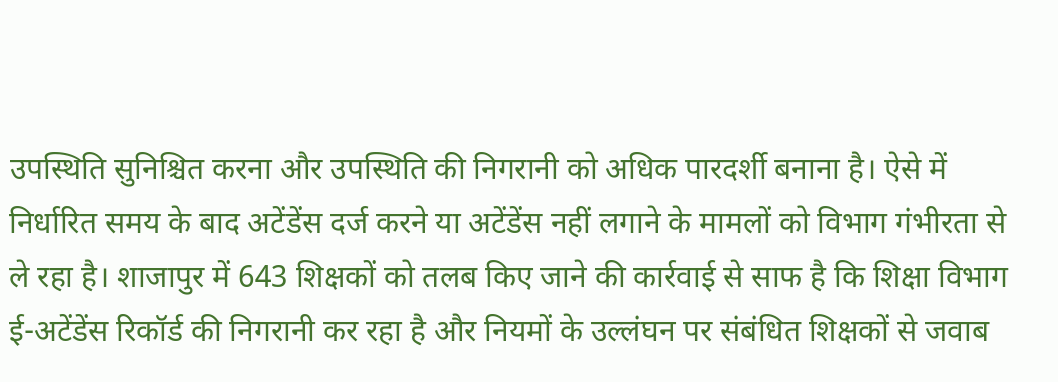उपस्थिति सुनिश्चित करना और उपस्थिति की निगरानी को अधिक पारदर्शी बनाना है। ऐसे में निर्धारित समय के बाद अटेंडेंस दर्ज करने या अटेंडेंस नहीं लगाने के मामलों को विभाग गंभीरता से ले रहा है। शाजापुर में 643 शिक्षकों को तलब किए जाने की कार्रवाई से साफ है कि शिक्षा विभाग ई-अटेंडेंस रिकॉर्ड की निगरानी कर रहा है और नियमों के उल्लंघन पर संबंधित शिक्षकों से जवाब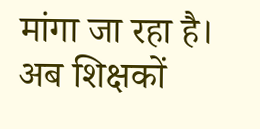मांगा जा रहा है। अब शिक्षकों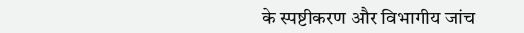के स्पष्टीकरण और विभागीय जांच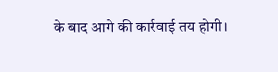के बाद आगे की कार्रवाई तय होगी।